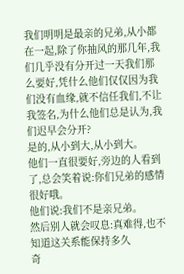我们明明是最亲的兄弟,从小都在一起,除了你抽风的那几年,我们几乎没有分开过一天我们那么要好,凭什么他们仅仅因为我们没有血缘,就不信任我们,不让我签名,为什么他们总是认为,我们迟早会分开?
是的,从小到大,从小到大。
他们一直很要好,旁边的人看到了,总会笑着说:你们兄弟的感情很好哦。
他们说:我们不是亲兄弟。
然后别人就会叹息:真难得,也不知道这关系能保持多久
奇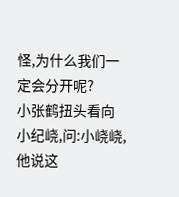怪,为什么我们一定会分开呢?
小张鹤扭头看向小纪峣,问:小峣峣,他说这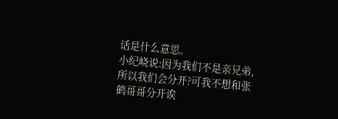话是什么意思。
小纪峣说:因为我们不是亲兄弟,所以我们会分开?可我不想和张鹤哥哥分开诶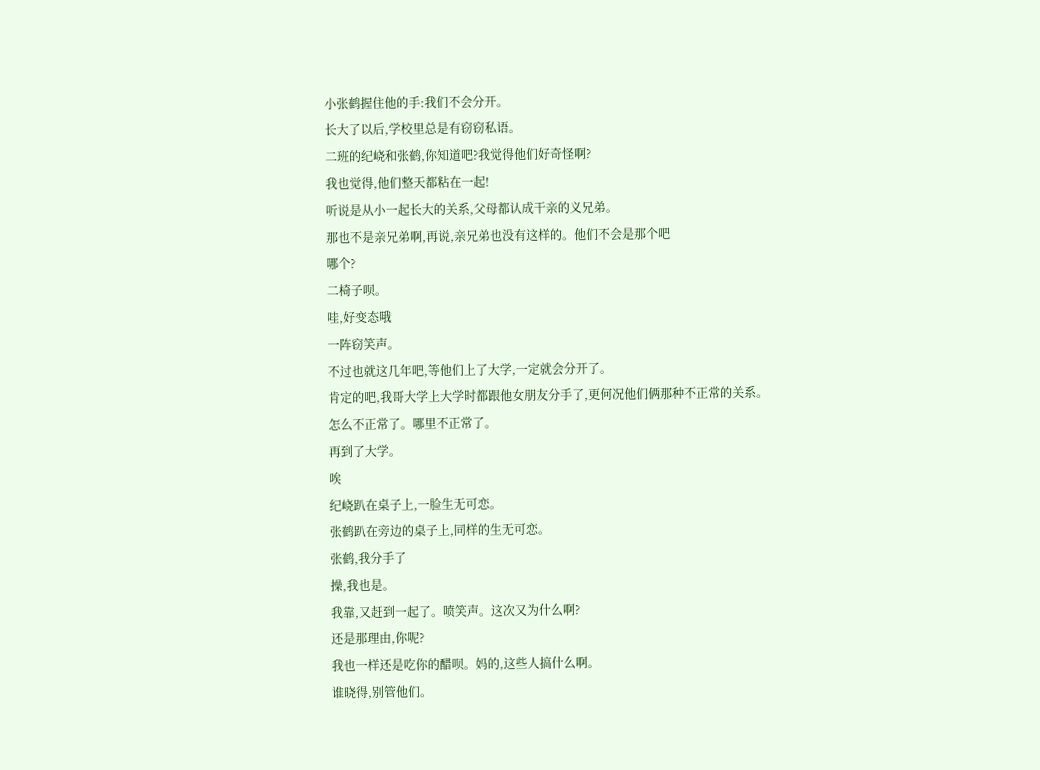小张鹤握住他的手:我们不会分开。
长大了以后,学校里总是有窃窃私语。
二班的纪峣和张鹤,你知道吧?我觉得他们好奇怪啊?
我也觉得,他们整天都粘在一起!
听说是从小一起长大的关系,父母都认成干亲的义兄弟。
那也不是亲兄弟啊,再说,亲兄弟也没有这样的。他们不会是那个吧
哪个?
二椅子呗。
哇,好变态哦
一阵窃笑声。
不过也就这几年吧,等他们上了大学,一定就会分开了。
肯定的吧,我哥大学上大学时都跟他女朋友分手了,更何况他们俩那种不正常的关系。
怎么不正常了。哪里不正常了。
再到了大学。
唉
纪峣趴在桌子上,一脸生无可恋。
张鹤趴在旁边的桌子上,同样的生无可恋。
张鹤,我分手了
操,我也是。
我靠,又赶到一起了。喷笑声。这次又为什么啊?
还是那理由,你呢?
我也一样还是吃你的醋呗。妈的,这些人搞什么啊。
谁晓得,别管他们。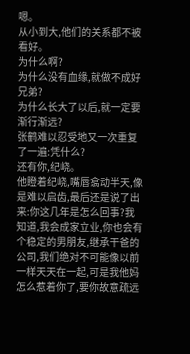嗯。
从小到大,他们的关系都不被看好。
为什么啊?
为什么没有血缘,就做不成好兄弟?
为什么长大了以后,就一定要渐行渐远?
张鹤难以忍受地又一次重复了一遍:凭什么?
还有你,纪峣。
他瞪着纪峣,嘴唇翕动半天,像是难以启齿,最后还是说了出来:你这几年是怎么回事?我知道,我会成家立业,你也会有个稳定的男朋友,继承干爸的公司,我们绝对不可能像以前一样天天在一起,可是我他妈怎么惹着你了,要你故意疏远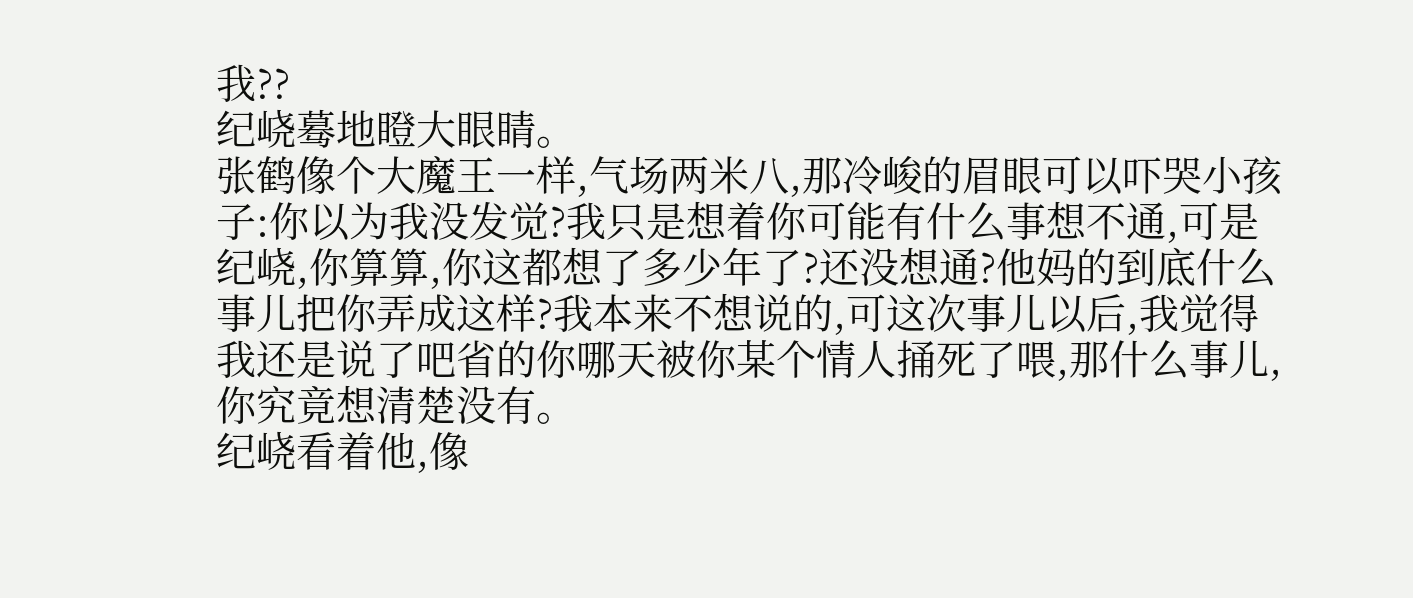我??
纪峣蓦地瞪大眼睛。
张鹤像个大魔王一样,气场两米八,那冷峻的眉眼可以吓哭小孩子:你以为我没发觉?我只是想着你可能有什么事想不通,可是纪峣,你算算,你这都想了多少年了?还没想通?他妈的到底什么事儿把你弄成这样?我本来不想说的,可这次事儿以后,我觉得我还是说了吧省的你哪天被你某个情人捅死了喂,那什么事儿,你究竟想清楚没有。
纪峣看着他,像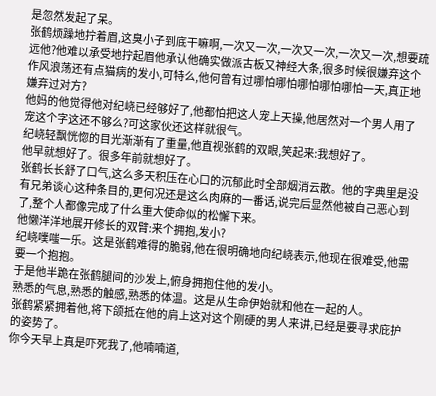是忽然发起了呆。
张鹤烦躁地拧着眉,这臭小子到底干嘛啊,一次又一次,一次又一次,一次又一次,想要疏远他?他难以承受地拧起眉他承认他确实做派古板又神经大条,很多时候很嫌弃这个作风浪荡还有点猫病的发小,可特么,他何曾有过哪怕哪怕哪怕哪怕哪怕一天,真正地嫌弃过对方?
他妈的他觉得他对纪峣已经够好了,他都怕把这人宠上天操,他居然对一个男人用了宠这个字这还不够么?可这家伙还这样就很气。
纪峣轻飘恍惚的目光渐渐有了重量,他直视张鹤的双眼,笑起来:我想好了。
他早就想好了。很多年前就想好了。
张鹤长长舒了口气,这么多天积压在心口的沉郁此时全部烟消云散。他的字典里是没有兄弟谈心这种条目的,更何况还是这么肉麻的一番话,说完后显然他被自己恶心到了,整个人都像完成了什么重大使命似的松懈下来。
他懒洋洋地展开修长的双臂:来个拥抱,发小?
纪峣噗嗤一乐。这是张鹤难得的脆弱,他在很明确地向纪峣表示,他现在很难受,他需要一个抱抱。
于是他半跪在张鹤腿间的沙发上,俯身拥抱住他的发小。
熟悉的气息,熟悉的触感,熟悉的体温。这是从生命伊始就和他在一起的人。
张鹤紧紧拥着他,将下颌抵在他的肩上这对这个刚硬的男人来讲,已经是要寻求庇护的姿势了。
你今天早上真是吓死我了,他喃喃道,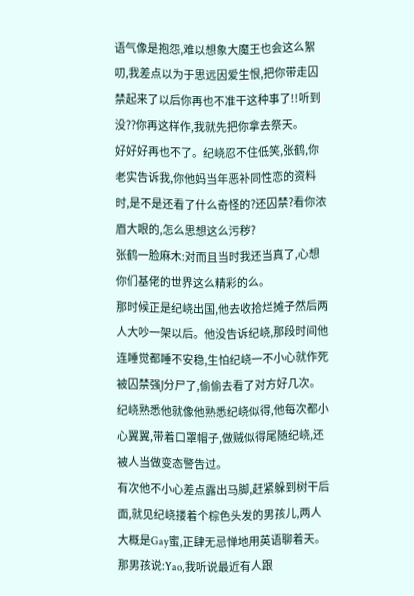语气像是抱怨,难以想象大魔王也会这么絮叨,我差点以为于思远因爱生恨,把你带走囚禁起来了以后你再也不准干这种事了!!听到没??你再这样作,我就先把你拿去祭天。
好好好再也不了。纪峣忍不住低笑,张鹤,你老实告诉我,你他妈当年恶补同性恋的资料时,是不是还看了什么奇怪的?还囚禁?看你浓眉大眼的,怎么思想这么污秽?
张鹤一脸麻木:对而且当时我还当真了,心想你们基佬的世界这么精彩的么。
那时候正是纪峣出国,他去收拾烂摊子然后两人大吵一架以后。他没告诉纪峣,那段时间他连睡觉都睡不安稳,生怕纪峣一不小心就作死被囚禁强J分尸了,偷偷去看了对方好几次。
纪峣熟悉他就像他熟悉纪峣似得,他每次都小心翼翼,带着口罩帽子,做贼似得尾随纪峣,还被人当做变态警告过。
有次他不小心差点露出马脚,赶紧躲到树干后面,就见纪峣搂着个棕色头发的男孩儿,两人大概是Gay蜜,正肆无忌惮地用英语聊着天。
那男孩说:Yao,我听说最近有人跟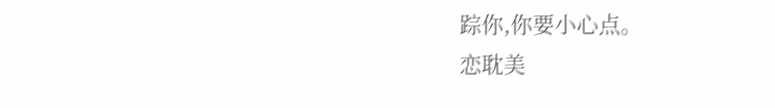踪你,你要小心点。
恋耽美